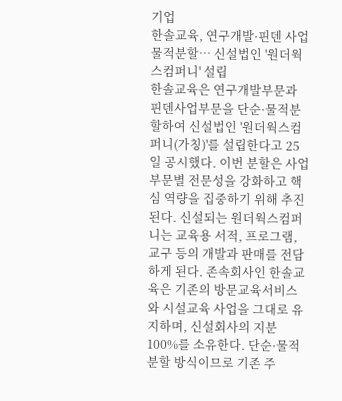기업
한솔교육, 연구개발·핀덴 사업 물적분할… 신설법인 '원더웍스컴퍼니' 설립
한솔교육은 연구개발부문과 핀덴사업부문을 단순·물적분할하여 신설법인 '원더웍스컴퍼니(가칭)'를 설립한다고 25일 공시했다. 이번 분할은 사업부문별 전문성을 강화하고 핵심 역량을 집중하기 위해 추진된다. 신설되는 원더웍스컴퍼니는 교육용 서적, 프로그램, 교구 등의 개발과 판매를 전담하게 된다. 존속회사인 한솔교육은 기존의 방문교육서비스와 시설교육 사업을 그대로 유지하며, 신설회사의 지분 100%를 소유한다. 단순·물적분할 방식이므로 기존 주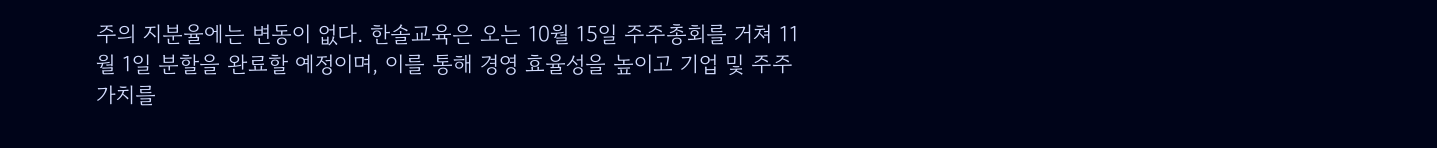주의 지분율에는 변동이 없다. 한솔교육은 오는 10월 15일 주주총회를 거쳐 11월 1일 분할을 완료할 예정이며, 이를 통해 경영 효율성을 높이고 기업 및 주주가치를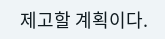제고할 계획이다.